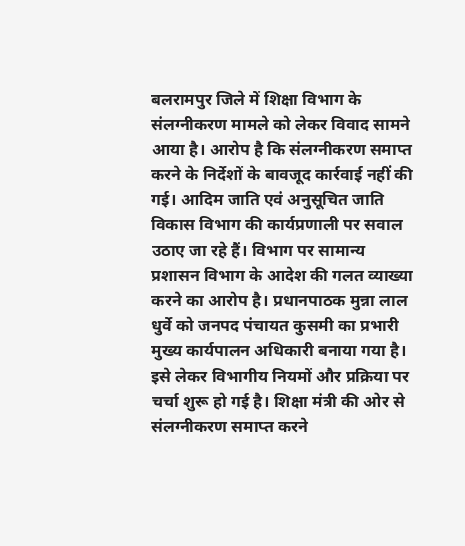बलरामपुर जिले में शिक्षा विभाग के संलग्नीकरण मामले को लेकर विवाद सामने आया है। आरोप है कि संलग्नीकरण समाप्त करने के निर्देशों के बावजूद कार्रवाई नहीं की गई। आदिम जाति एवं अनुसूचित जाति विकास विभाग की कार्यप्रणाली पर सवाल उठाए जा रहे हैं। विभाग पर सामान्य प्रशासन विभाग के आदेश की गलत व्याख्या करने का आरोप है। प्रधानपाठक मुन्ना लाल धुर्वे को जनपद पंचायत कुसमी का प्रभारी मुख्य कार्यपालन अधिकारी बनाया गया है। इसे लेकर विभागीय नियमों और प्रक्रिया पर चर्चा शुरू हो गई है। शिक्षा मंत्री की ओर से संलग्नीकरण समाप्त करने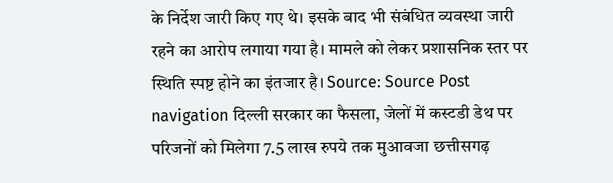के निर्देश जारी किए गए थे। इसके बाद भी संबंधित व्यवस्था जारी रहने का आरोप लगाया गया है। मामले को लेकर प्रशासनिक स्तर पर स्थिति स्पष्ट होने का इंतजार है। Source: Source Post navigation दिल्ली सरकार का फैसला, जेलों में कस्टडी डेथ पर परिजनों को मिलेगा 7.5 लाख रुपये तक मुआवजा छत्तीसगढ़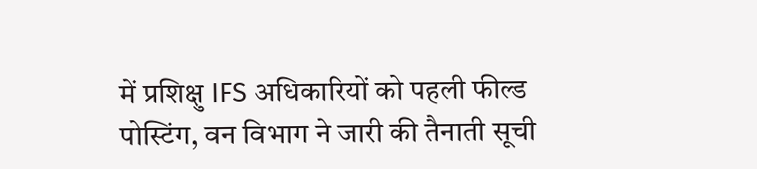में प्रशिक्षु IFS अधिकारियों को पहली फील्ड पोस्टिंग, वन विभाग ने जारी की तैनाती सूची